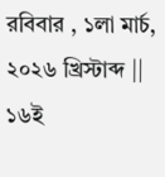রবিবার , ১লা মার্চ, ২০২৬ খ্রিস্টাব্দ || ১৬ই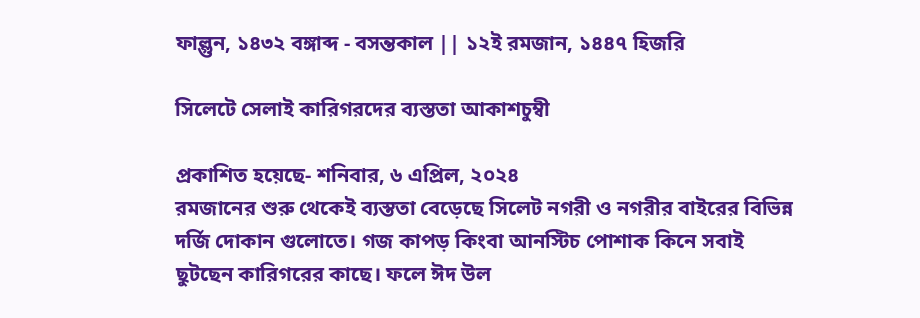ফাল্গুন, ১৪৩২ বঙ্গাব্দ - বসন্তকাল || ১২ই রমজান, ১৪৪৭ হিজরি

সিলেটে সেলাই কারিগরদের ব্যস্ততা আকাশচুম্বী

প্রকাশিত হয়েছে- শনিবার, ৬ এপ্রিল, ২০২৪
রমজানের শুরু থেকেই ব্যস্ততা বেড়েছে সিলেট নগরী ও নগরীর বাইরের বিভিন্ন দর্জি দোকান গুলোতে। গজ কাপড় কিংবা আনস্টিচ পোশাক কিনে সবাই ছুটছেন কারিগরের কাছে। ফলে ঈদ উল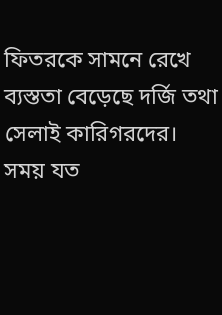ফিতরকে সামনে রেখে ব্যস্ততা বেড়েছে দর্জি তথা সেলাই কারিগরদের। সময় যত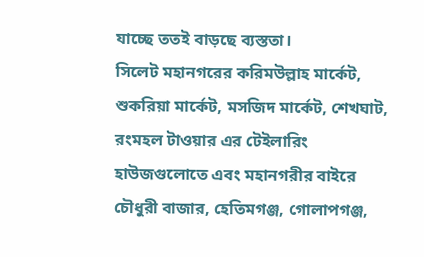যাচ্ছে ততই বাড়ছে ব্যস্ততা।
সিলেট মহানগরের করিমউল্লাহ মার্কেট, শুকরিয়া মার্কেট, মসজিদ মার্কেট, শেখঘাট, রংমহল টাওয়ার এর টেইলারিং হাউজগুলোতে এবং মহানগরীর বাইরে চৌধুরী বাজার, হেতিমগঞ্জ, গোলাপগঞ্জ,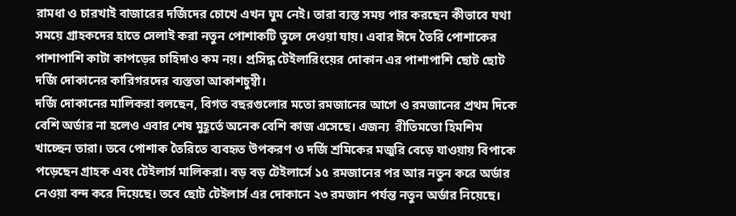রামধা ও চারখাই বাজারের দর্জিদের চোখে এখন ঘুম নেই। তারা ব্যস্ত সময় পার করছেন কীভাবে যথা সময়ে গ্রাহকদের হাতে সেলাই করা নতুন পোশাকটি তুলে দেওয়া যায়। এবার ঈদে তৈরি পোশাকের পাশাপাশি কাটা কাপড়ের চাহিদাও কম নয়। প্রসিদ্ধ টেইলারিংয়ের দোকান এর পাশাপাশি ছোট ছোট দর্জি দোকানের কারিগরদের ব্যস্ততা আকাশচুম্বী।
দর্জি দোকানের মালিকরা বলছেন, বিগত বছরগুলোর মতো রমজানের আগে ও রমজানের প্রথম দিকে বেশি অর্ডার না হলেও এবার শেষ মুহূর্তে অনেক বেশি কাজ এসেছে। এজন্য  রীতিমতো হিমশিম খাচ্ছেন তারা। তবে পোশাক তৈরিতে ব্যবহৃত উপকরণ ও দর্জি শ্রমিকের মজুরি বেড়ে যাওয়ায় বিপাকে পড়েছেন গ্রাহক এবং টেইলার্স মালিকরা। বড় বড় টেইলার্সে ১৫ রমজানের পর আর নতুন করে অর্ডার নেওয়া বন্দ করে দিয়েছে। তবে ছোট টেইলার্স এর দোকানে ২৩ রমজান পর্যন্ত নতুন অর্ডার নিয়েছে।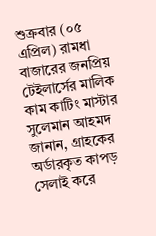শুক্রবার (০৫ এপ্রিল) রামধা বাজারের জনপ্রিয় টেইলার্সের মালিক কাম কাটিং মাস্টার সুলেমান আহমদ জানান, গ্রাহকের অর্ডারকৃত কাপড় সেলাই করে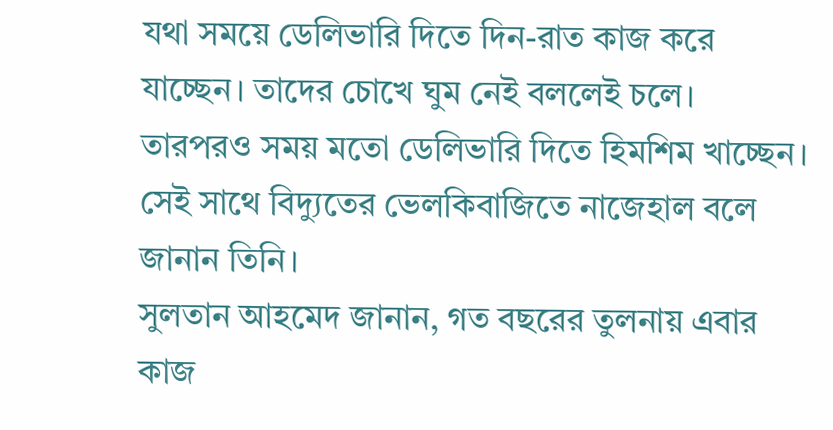যথা সময়ে ডেলিভারি দিতে দিন-রাত কাজ করে যাচ্ছেন। তাদের চোখে ঘুম নেই বললেই চলে। তারপরও সময় মতো ডেলিভারি দিতে হিমশিম খাচ্ছেন। সেই সাথে বিদ্যুতের ভেলকিবাজিতে নাজেহাল বলে জানান তিনি।
সুলতান আহমেদ জানান, গত বছরের তুলনায় এবার কাজ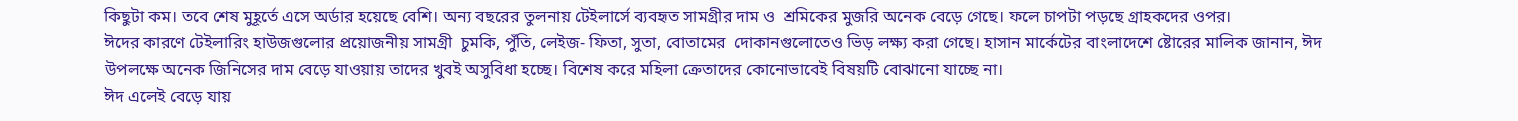কিছুটা কম। তবে শেষ মুহূর্তে এসে অর্ডার হয়েছে বেশি। অন্য বছরের তুলনায় টেইলার্সে ব্যবহৃত সামগ্রীর দাম ও  শ্রমিকের মুজরি অনেক বেড়ে গেছে। ফলে চাপটা পড়ছে গ্রাহকদের ওপর।
ঈদের কারণে টেইলারিং হাউজগুলোর প্রয়োজনীয় সামগ্রী  চুমকি, পুঁতি, লেইজ- ফিতা, সুতা, বোতামের  দোকানগুলোতেও ভিড় লক্ষ্য করা গেছে। হাসান মার্কেটের বাংলাদেশে ষ্টোরের মালিক জানান, ঈদ উপলক্ষে অনেক জিনিসের দাম বেড়ে যাওয়ায় তাদের খুবই অসুবিধা হচ্ছে। বিশেষ করে মহিলা ক্রেতাদের কোনোভাবেই বিষয়টি বোঝানো যাচ্ছে না।
ঈদ এলেই বেড়ে যায়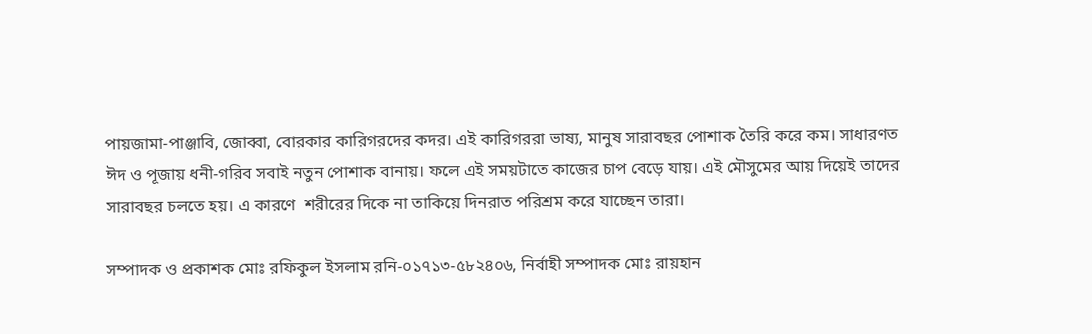পায়জামা-পাঞ্জাবি, জোব্বা, বোরকার কারিগরদের কদর। এই কারিগররা ভাষ্য, মানুষ সারাবছর পোশাক তৈরি করে কম। সাধারণত ঈদ ও পূজায় ধনী-গরিব সবাই নতুন পোশাক বানায়। ফলে এই সময়টাতে কাজের চাপ বেড়ে যায়। এই মৌসুমের আয় দিয়েই তাদের সারাবছর চলতে হয়। এ কারণে  শরীরের দিকে না তাকিয়ে দিনরাত পরিশ্রম করে যাচ্ছেন তারা।

সম্পাদক ও প্রকাশক মোঃ রফিকুল ইসলাম রনি-০১৭১৩-৫৮২৪০৬, নির্বাহী সম্পাদক মোঃ রায়হান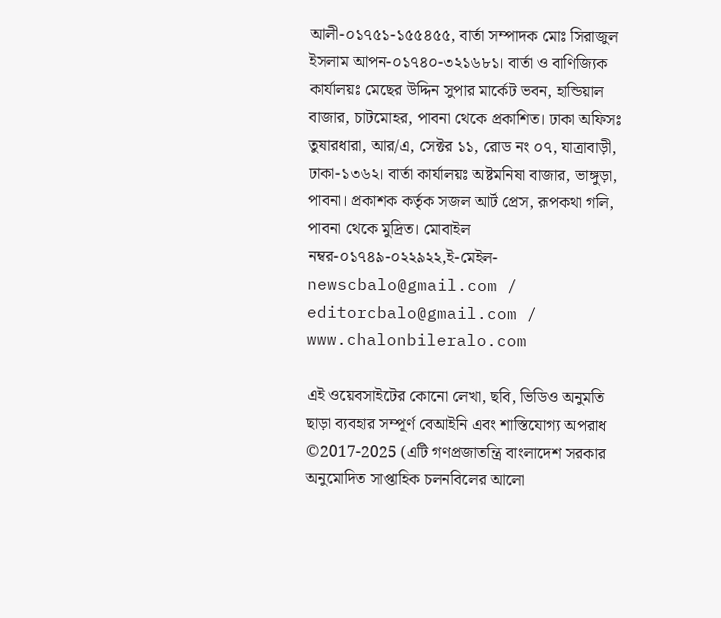আলী-০১৭৫১-১৫৫৪৫৫, বার্তা সম্পাদক মোঃ সিরাজুল ইসলাম আপন-০১৭৪০-৩২১৬৮১। বার্তা ও বাণিজ্যিক কার্যালয়ঃ মেছের উদ্দিন সুপার মার্কেট ভবন, হান্ডিয়াল বাজার, চাটমোহর, পাবনা থেকে প্রকাশিত। ঢাকা অফিসঃ তুষারধারা, আর/এ, সেক্টর ১১, রোড নং ০৭, যাত্রাবাড়ী, ঢাকা-১৩৬২। বার্তা কার্যালয়ঃ অষ্টমনিষা বাজার, ভাঙ্গুড়া, পাবনা। প্রকাশক কর্তৃক সজল আর্ট প্রেস, রূপকথা গলি, পাবনা থেকে মুদ্রিত। মোবাইল নম্বর-০১৭৪৯-০২২৯২২,ই-মেইল- newscbalo@gmail.com / editorcbalo@gmail.com / www.chalonbileralo.com

এই ওয়েবসাইটের কোনো লেখা, ছবি, ভিডিও অনুমতি ছাড়া ব্যবহার সম্পূর্ণ বেআইনি এবং শাস্তিযোগ্য অপরাধ ©2017-2025 (এটি গণপ্রজাতন্ত্রি বাংলাদেশ সরকার অনুমোদিত সাপ্তাহিক চলনবিলের আলো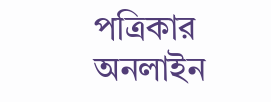পত্রিকার অনলাইন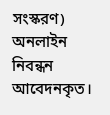সংস্করণ) অনলাইন নিবন্ধন আবেদনকৃত।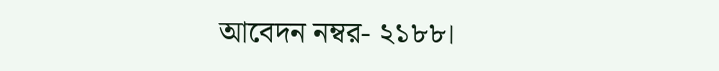আবেদন নম্বর- ২১৮৮।